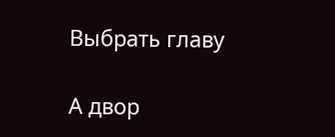Выбрать главу

А двор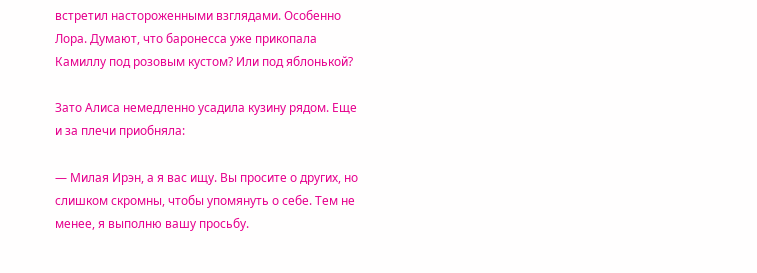встретил настороженными взглядами. Особенно Лора. Думают, что баронесса уже прикопала Камиллу под розовым кустом? Или под яблонькой?

Зато Алиса немедленно усадила кузину рядом. Еще и за плечи приобняла:

— Милая Ирэн, а я вас ищу. Вы просите о других, но слишком скромны, чтобы упомянуть о себе. Тем не менее, я выполню вашу просьбу.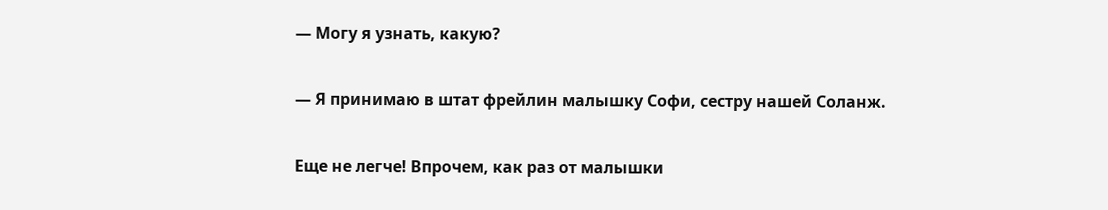— Могу я узнать, какую?

— Я принимаю в штат фрейлин малышку Софи, сестру нашей Соланж.

Еще не легче! Впрочем, как раз от малышки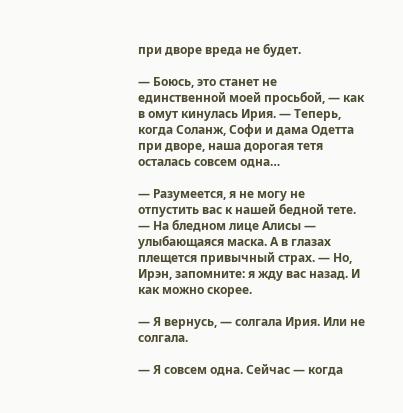при дворе вреда не будет.

— Боюсь, это станет не единственной моей просьбой, — как в омут кинулась Ирия. — Теперь, когда Соланж, Софи и дама Одетта при дворе, наша дорогая тетя осталась совсем одна…

— Разумеется, я не могу не отпустить вас к нашей бедной тете. — На бледном лице Алисы — улыбающаяся маска. А в глазах плещется привычный страх. — Но, Ирэн, запомните: я жду вас назад. И как можно скорее.

— Я вернусь, — солгала Ирия. Или не солгала.

— Я совсем одна. Сейчас — когда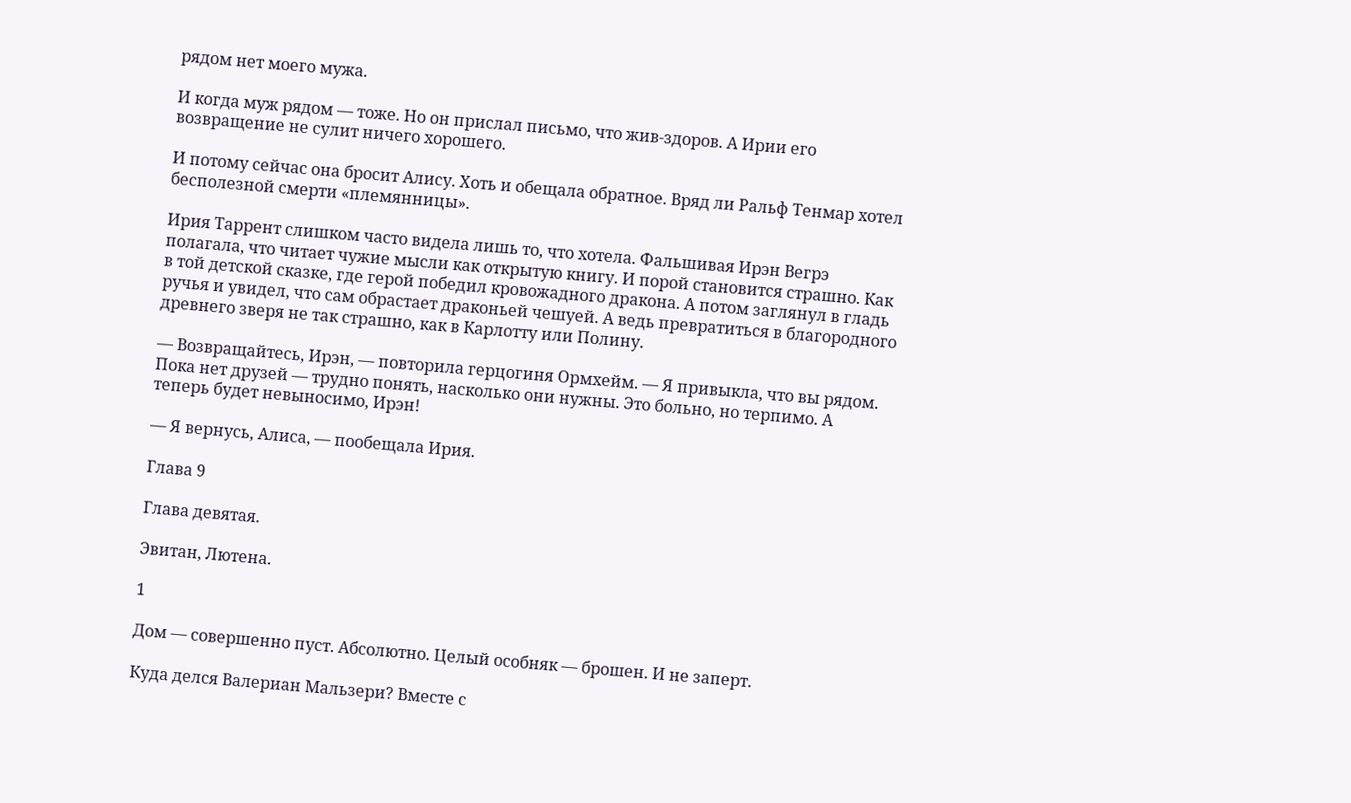рядом нет моего мужа.

И когда муж рядом — тоже. Но он прислал письмо, что жив-здоров. А Ирии его возвращение не сулит ничего хорошего.

И потому сейчас она бросит Алису. Хоть и обещала обратное. Вряд ли Ральф Тенмар хотел бесполезной смерти «племянницы».

Ирия Таррент слишком часто видела лишь то, что хотела. Фальшивая Ирэн Вегрэ полагала, что читает чужие мысли как открытую книгу. И порой становится страшно. Как в той детской сказке, где герой победил кровожадного дракона. А потом заглянул в гладь ручья и увидел, что сам обрастает драконьей чешуей. А ведь превратиться в благородного древнего зверя не так страшно, как в Карлотту или Полину.

— Возвращайтесь, Ирэн, — повторила герцогиня Ормхейм. — Я привыкла, что вы рядом. Пока нет друзей — трудно понять, насколько они нужны. Это больно, но терпимо. А теперь будет невыносимо, Ирэн!

— Я вернусь, Алиса, — пообещала Ирия.

Глава 9

Глава девятая.

Эвитан, Лютена.

1

Дом — совершенно пуст. Абсолютно. Целый особняк — брошен. И не заперт.

Куда делся Валериан Мальзери? Вместе с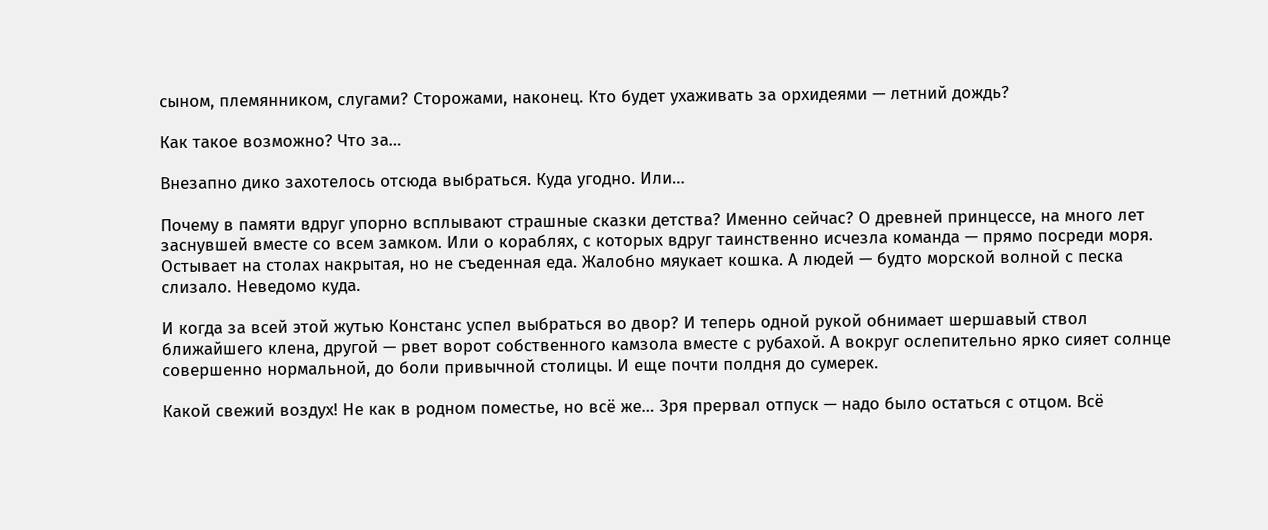сыном, племянником, слугами? Сторожами, наконец. Кто будет ухаживать за орхидеями — летний дождь?

Как такое возможно? Что за…

Внезапно дико захотелось отсюда выбраться. Куда угодно. Или…

Почему в памяти вдруг упорно всплывают страшные сказки детства? Именно сейчас? О древней принцессе, на много лет заснувшей вместе со всем замком. Или о кораблях, с которых вдруг таинственно исчезла команда — прямо посреди моря. Остывает на столах накрытая, но не съеденная еда. Жалобно мяукает кошка. А людей — будто морской волной с песка слизало. Неведомо куда.

И когда за всей этой жутью Констанс успел выбраться во двор? И теперь одной рукой обнимает шершавый ствол ближайшего клена, другой — рвет ворот собственного камзола вместе с рубахой. А вокруг ослепительно ярко сияет солнце совершенно нормальной, до боли привычной столицы. И еще почти полдня до сумерек.

Какой свежий воздух! Не как в родном поместье, но всё же… Зря прервал отпуск — надо было остаться с отцом. Всё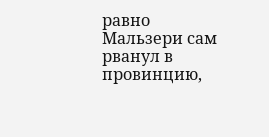равно Мальзери сам рванул в провинцию,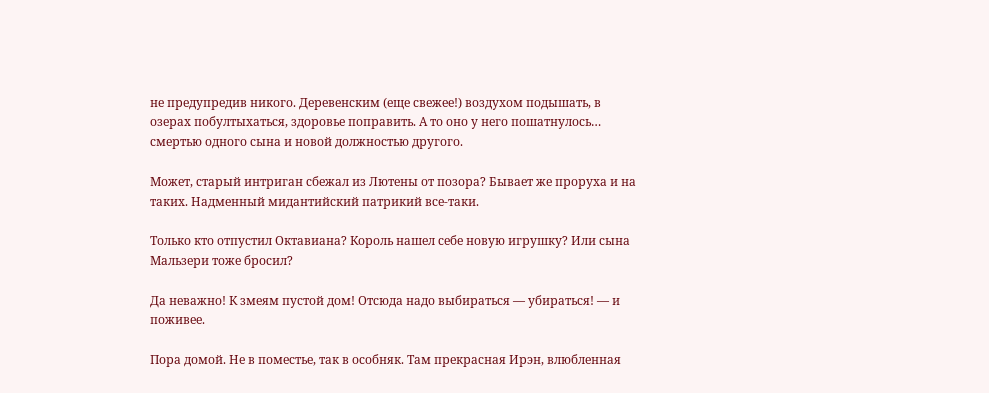не предупредив никого. Деревенским (еще свежее!) воздухом подышать, в озерах побултыхаться, здоровье поправить. А то оно у него пошатнулось… смертью одного сына и новой должностью другого.

Может, старый интриган сбежал из Лютены от позора? Бывает же проруха и на таких. Надменный мидантийский патрикий все-таки.

Только кто отпустил Октавиана? Король нашел себе новую игрушку? Или сына Мальзери тоже бросил?

Да неважно! К змеям пустой дом! Отсюда надо выбираться — убираться! — и поживее.

Пора домой. Не в поместье, так в особняк. Там прекрасная Ирэн, влюбленная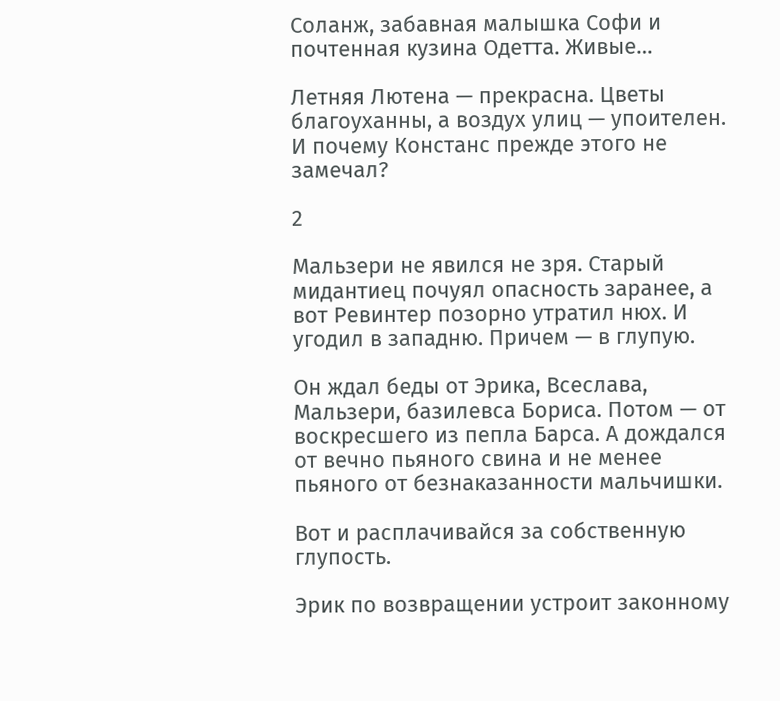Соланж, забавная малышка Софи и почтенная кузина Одетта. Живые…

Летняя Лютена — прекрасна. Цветы благоуханны, а воздух улиц — упоителен. И почему Констанс прежде этого не замечал?

2

Мальзери не явился не зря. Старый мидантиец почуял опасность заранее, а вот Ревинтер позорно утратил нюх. И угодил в западню. Причем — в глупую.

Он ждал беды от Эрика, Всеслава, Мальзери, базилевса Бориса. Потом — от воскресшего из пепла Барса. А дождался от вечно пьяного свина и не менее пьяного от безнаказанности мальчишки.

Вот и расплачивайся за собственную глупость.

Эрик по возвращении устроит законному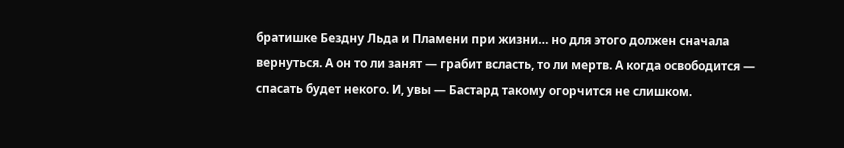братишке Бездну Льда и Пламени при жизни… но для этого должен сначала вернуться. А он то ли занят — грабит всласть, то ли мертв. А когда освободится — спасать будет некого. И, увы — Бастард такому огорчится не слишком.